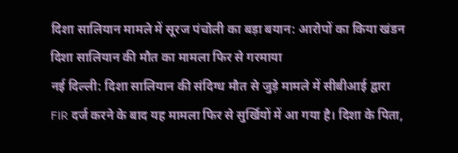दिशा सालियान मामले में सूरज पंचोली का बड़ा बयान: आरोपों का किया खंडन
दिशा सालियान की मौत का मामला फिर से गरमाया
नई दिल्ली: दिशा सालियान की संदिग्ध मौत से जुड़े मामले में सीबीआई द्वारा FIR दर्ज करने के बाद यह मामला फिर से सुर्खियों में आ गया है। दिशा के पिता,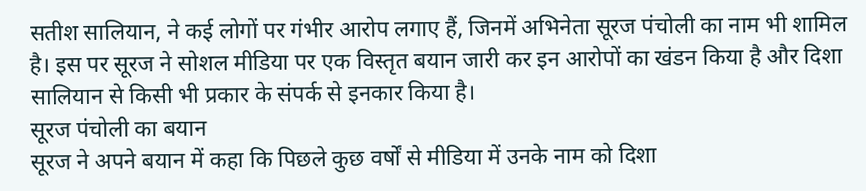सतीश सालियान, ने कई लोगों पर गंभीर आरोप लगाए हैं, जिनमें अभिनेता सूरज पंचोली का नाम भी शामिल है। इस पर सूरज ने सोशल मीडिया पर एक विस्तृत बयान जारी कर इन आरोपों का खंडन किया है और दिशा सालियान से किसी भी प्रकार के संपर्क से इनकार किया है।
सूरज पंचोली का बयान
सूरज ने अपने बयान में कहा कि पिछले कुछ वर्षों से मीडिया में उनके नाम को दिशा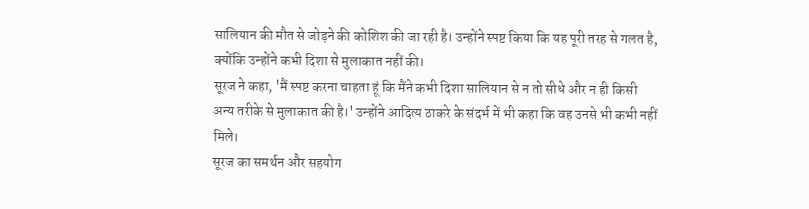सालियान की मौत से जोड़ने की कोशिश की जा रही है। उन्होंने स्पष्ट किया कि यह पूरी तरह से गलत है, क्योंकि उन्होंने कभी दिशा से मुलाकात नहीं की।
सूरज ने कहा, 'मैं स्पष्ट करना चाहता हूं कि मैंने कभी दिशा सालियान से न तो सीधे और न ही किसी अन्य तरीके से मुलाकात की है।' उन्होंने आदित्य ठाकरे के संदर्भ में भी कहा कि वह उनसे भी कभी नहीं मिले।
सूरज का समर्थन और सहयोग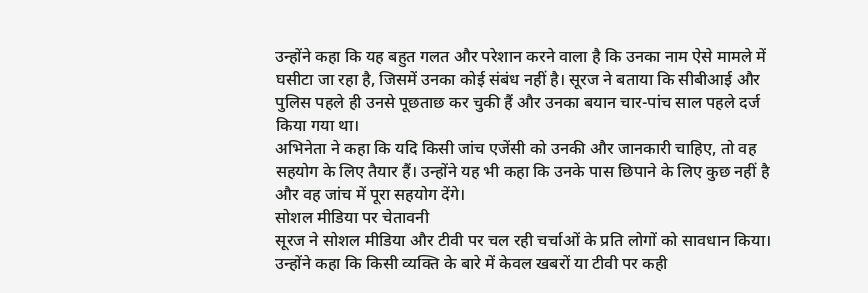उन्होंने कहा कि यह बहुत गलत और परेशान करने वाला है कि उनका नाम ऐसे मामले में घसीटा जा रहा है, जिसमें उनका कोई संबंध नहीं है। सूरज ने बताया कि सीबीआई और पुलिस पहले ही उनसे पूछताछ कर चुकी हैं और उनका बयान चार-पांच साल पहले दर्ज किया गया था।
अभिनेता ने कहा कि यदि किसी जांच एजेंसी को उनकी और जानकारी चाहिए, तो वह सहयोग के लिए तैयार हैं। उन्होंने यह भी कहा कि उनके पास छिपाने के लिए कुछ नहीं है और वह जांच में पूरा सहयोग देंगे।
सोशल मीडिया पर चेतावनी
सूरज ने सोशल मीडिया और टीवी पर चल रही चर्चाओं के प्रति लोगों को सावधान किया। उन्होंने कहा कि किसी व्यक्ति के बारे में केवल खबरों या टीवी पर कही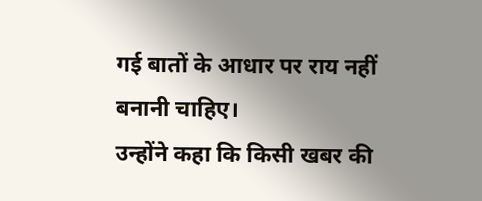गई बातों के आधार पर राय नहीं बनानी चाहिए।
उन्होंने कहा कि किसी खबर की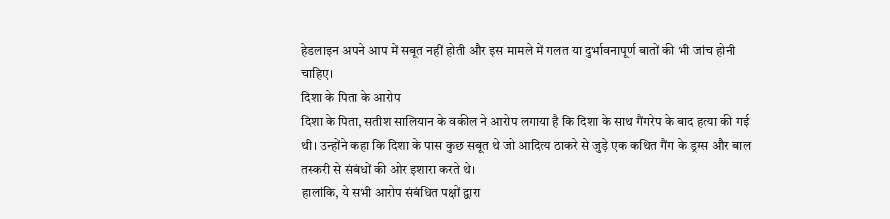हेडलाइन अपने आप में सबूत नहीं होती और इस मामले में गलत या दुर्भावनापूर्ण बातों की भी जांच होनी चाहिए।
दिशा के पिता के आरोप
दिशा के पिता, सतीश सालियान के वकील ने आरोप लगाया है कि दिशा के साथ गैंगरेप के बाद हत्या की गई थी। उन्होंने कहा कि दिशा के पास कुछ सबूत थे जो आदित्य ठाकरे से जुड़े एक कथित गैंग के ड्रग्स और बाल तस्करी से संबंधों की ओर इशारा करते थे।
हालांकि, ये सभी आरोप संबंधित पक्षों द्वारा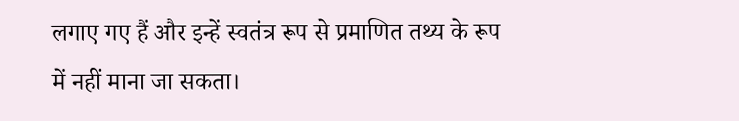लगाए गए हैं और इन्हें स्वतंत्र रूप से प्रमाणित तथ्य के रूप में नहीं माना जा सकता।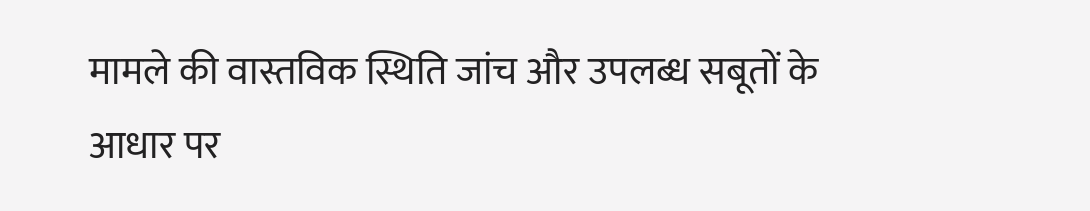मामले की वास्तविक स्थिति जांच और उपलब्ध सबूतों के आधार पर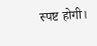स्पष्ट होगी।